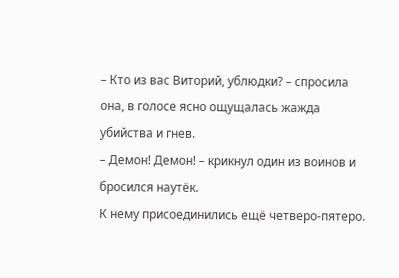– Кто из вас Виторий, ублюдки? – спросила она, в голосе ясно ощущалась жажда убийства и гнев.
– Демон! Демон! – крикнул один из воинов и бросился наутёк.
К нему присоединились ещё четверо-пятеро.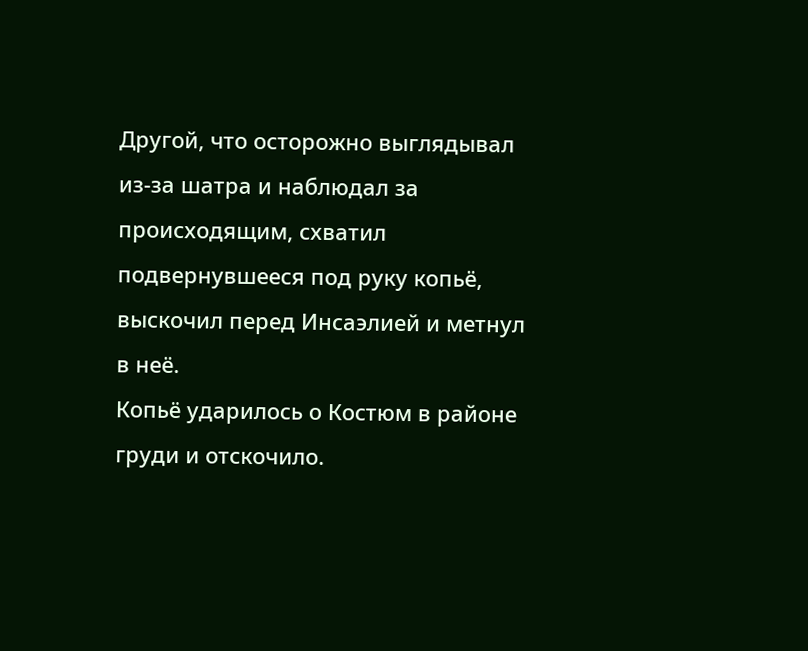Другой, что осторожно выглядывал из-за шатра и наблюдал за происходящим, схватил подвернувшееся под руку копьё, выскочил перед Инсаэлией и метнул в неё.
Копьё ударилось о Костюм в районе груди и отскочило.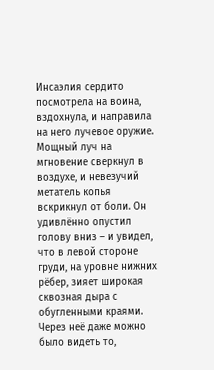Инсаэлия сердито посмотрела на воина, вздохнула, и направила на него лучевое оружие.
Мощный луч на мгновение сверкнул в воздухе, и невезучий метатель копья вскрикнул от боли. Он удивлённо опустил голову вниз – и увидел, что в левой стороне груди, на уровне нижних рёбер, зияет широкая сквозная дыра с обугленными краями. Через неё даже можно было видеть то,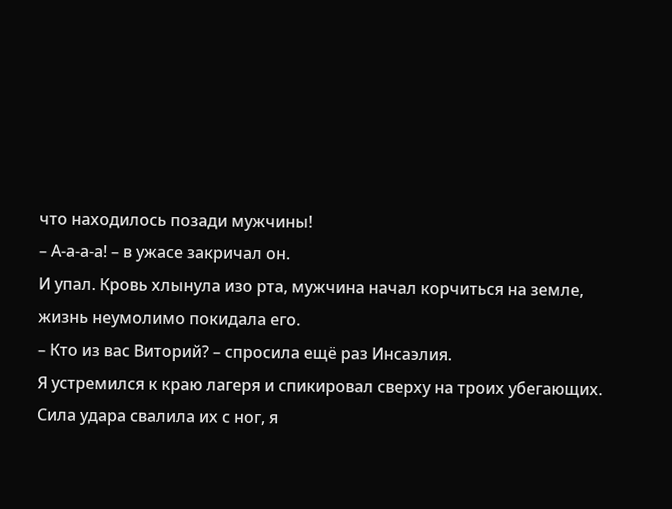что находилось позади мужчины!
– А-а-а-а! – в ужасе закричал он.
И упал. Кровь хлынула изо рта, мужчина начал корчиться на земле, жизнь неумолимо покидала его.
– Кто из вас Виторий? – спросила ещё раз Инсаэлия.
Я устремился к краю лагеря и спикировал сверху на троих убегающих. Сила удара свалила их с ног, я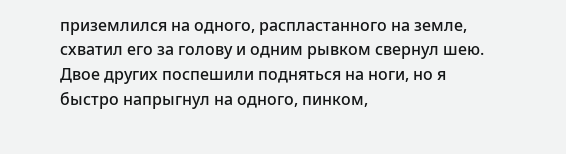приземлился на одного, распластанного на земле, схватил его за голову и одним рывком свернул шею. Двое других поспешили подняться на ноги, но я быстро напрыгнул на одного, пинком,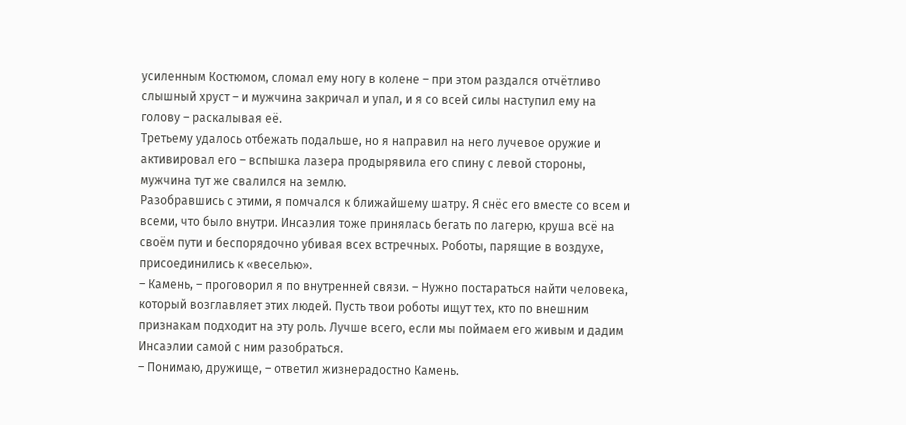усиленным Костюмом, сломал ему ногу в колене – при этом раздался отчётливо слышный хруст – и мужчина закричал и упал, и я со всей силы наступил ему на голову – раскалывая её.
Третьему удалось отбежать подальше, но я направил на него лучевое оружие и активировал его – вспышка лазера продырявила его спину с левой стороны, мужчина тут же свалился на землю.
Разобравшись с этими, я помчался к ближайшему шатру. Я снёс его вместе со всем и всеми, что было внутри. Инсаэлия тоже принялась бегать по лагерю, круша всё на своём пути и беспорядочно убивая всех встречных. Роботы, парящие в воздухе, присоединились к «веселью».
– Камень, – проговорил я по внутренней связи. – Нужно постараться найти человека, который возглавляет этих людей. Пусть твои роботы ищут тех, кто по внешним признакам подходит на эту роль. Лучше всего, если мы поймаем его живым и дадим Инсаэлии самой с ним разобраться.
– Понимаю, дружище, – ответил жизнерадостно Камень.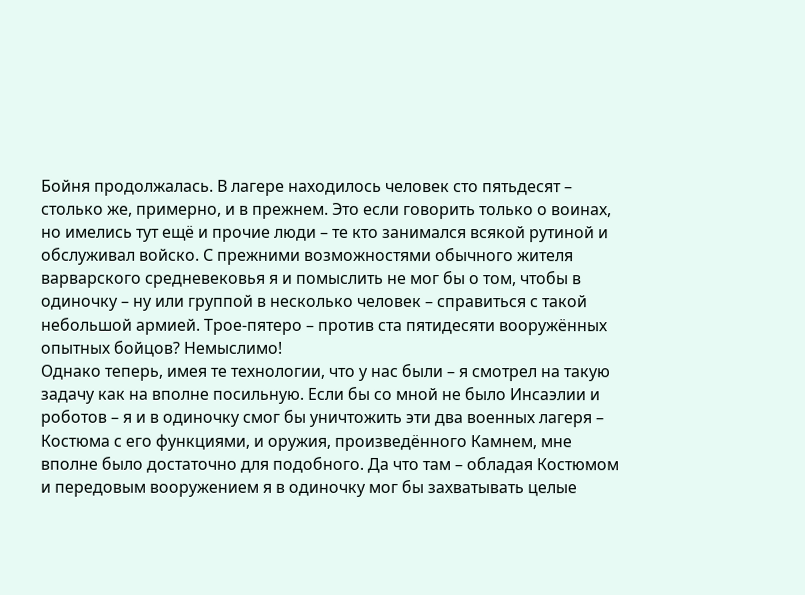Бойня продолжалась. В лагере находилось человек сто пятьдесят – столько же, примерно, и в прежнем. Это если говорить только о воинах, но имелись тут ещё и прочие люди – те кто занимался всякой рутиной и обслуживал войско. С прежними возможностями обычного жителя варварского средневековья я и помыслить не мог бы о том, чтобы в одиночку – ну или группой в несколько человек – справиться с такой небольшой армией. Трое-пятеро – против ста пятидесяти вооружённых опытных бойцов? Немыслимо!
Однако теперь, имея те технологии, что у нас были – я смотрел на такую задачу как на вполне посильную. Если бы со мной не было Инсаэлии и роботов – я и в одиночку смог бы уничтожить эти два военных лагеря – Костюма с его функциями, и оружия, произведённого Камнем, мне вполне было достаточно для подобного. Да что там – обладая Костюмом и передовым вооружением я в одиночку мог бы захватывать целые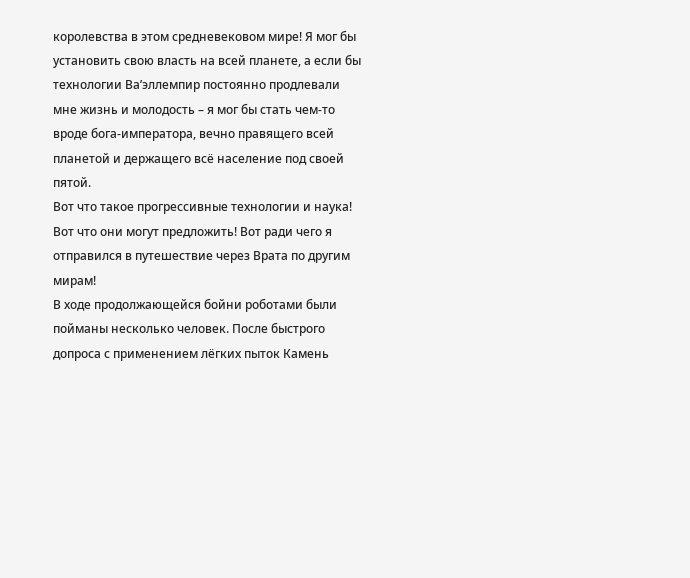королевства в этом средневековом мире! Я мог бы установить свою власть на всей планете, а если бы технологии Ва’эллемпир постоянно продлевали мне жизнь и молодость – я мог бы стать чем-то вроде бога-императора, вечно правящего всей планетой и держащего всё население под своей пятой.
Вот что такое прогрессивные технологии и наука! Вот что они могут предложить! Вот ради чего я отправился в путешествие через Врата по другим мирам!
В ходе продолжающейся бойни роботами были пойманы несколько человек. После быстрого допроса с применением лёгких пыток Камень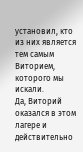установил, кто из них является тем самым Виторием, которого мы искали.
Да, Виторий оказался в этом лагере и действительно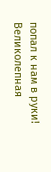попал к нам в руки! Великолепная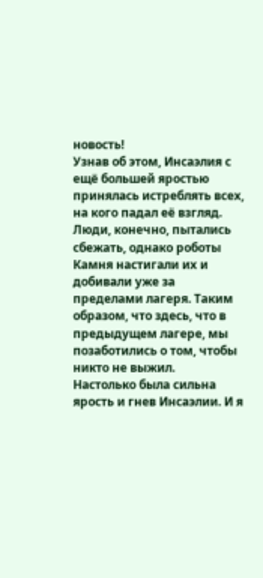новость!
Узнав об этом, Инсаэлия с ещё большей яростью принялась истреблять всех, на кого падал её взгляд. Люди, конечно, пытались сбежать, однако роботы Камня настигали их и добивали уже за пределами лагеря. Таким образом, что здесь, что в предыдущем лагере, мы позаботились о том, чтобы никто не выжил.
Настолько была сильна ярость и гнев Инсаэлии. И я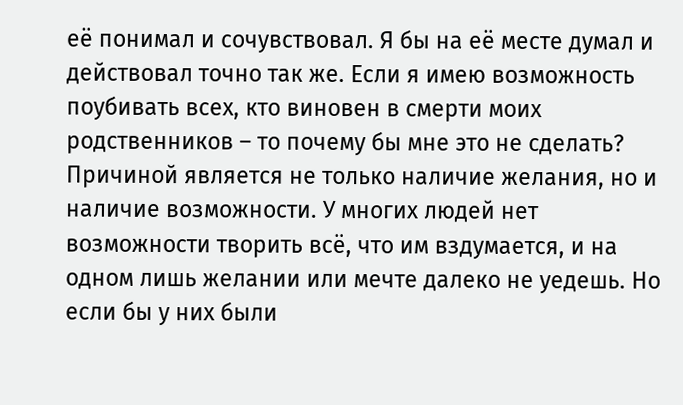её понимал и сочувствовал. Я бы на её месте думал и действовал точно так же. Если я имею возможность поубивать всех, кто виновен в смерти моих родственников – то почему бы мне это не сделать?
Причиной является не только наличие желания, но и наличие возможности. У многих людей нет возможности творить всё, что им вздумается, и на одном лишь желании или мечте далеко не уедешь. Но если бы у них были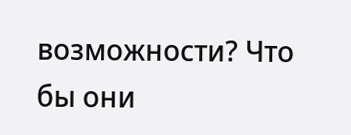возможности? Что бы они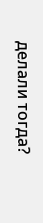делали тогда?